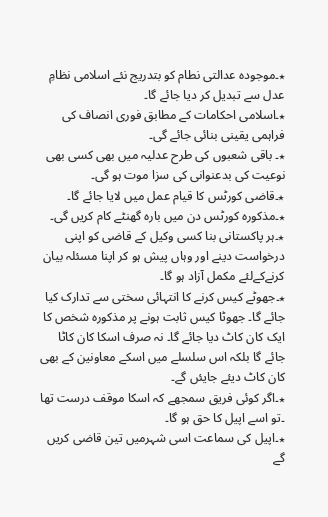٭۔موجودہ عدالتی نطام کو بتدریج نئے اسلامی نظامِ عدل سے تبدیل کر دیا جائے گا۔
٭۔اسلامی احکامات کے مطابق فوری انصاف کی فراہمی یقینی بنائی جائے گی۔
٭۔ باقی شعبوں کی طرح عدلیہ میں بھی کسی بھی نوعیت کی بدعنوانی کی سزا موت ہو گی۔
٭۔قاضی کورٹس کا قیام عمل میں لایا جائے گا۔
٭۔مذکورہ کورٹس دن میں بارہ گھنٹے کام کریں گی۔
٭۔ہر پاکستانی بنا کسی وکیل کے قاضی کو اپنی درخواست دینے اور وہاں پیش ہو کر اپنا مسئلہ بیان کرنےکےلئے مکمل آزاد ہو گا۔
٭۔جھوٹے کیس کرنے کا انتہائی سختی سے تدارک کیا جائے گا۔ جھوٹا کیس ثابت ہونے پر مذکورہ شخص کا ایک کان کاٹ دیا جائے گا۔ نہ صرف اسکا کان کاٹا جائے گا بلکہ اس سلسلے میں اسکے معاونین کے بھی کان کاٹ دیئے جایئں گے۔
٭۔اگر کوئی فریق سمجھے کہ اسکا موقف درست تھا ۔تو اسے اپیل کا حق ہو گا۔
٭۔اپیل کی سماعت اسی شہرمیں تین قاضی کریں گے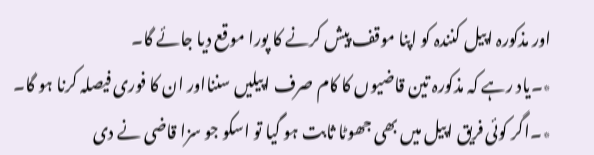اور مذکورہ اپیل کنندہ کو اپنا موقف پیش کرنے کا پورا موقع دیا جائے گا۔
٭۔یاد رہے کہ مذکورہ تین قاضیوں کا کام صرف اپیلیں سننااور ان کا فوری فیصلہ کرنا ہو گا۔
٭۔اگر کوئی فریق اپیل میں بھی جھوٹا ثابت ہو گیا تو اسکو جو سزا قاضی نے دی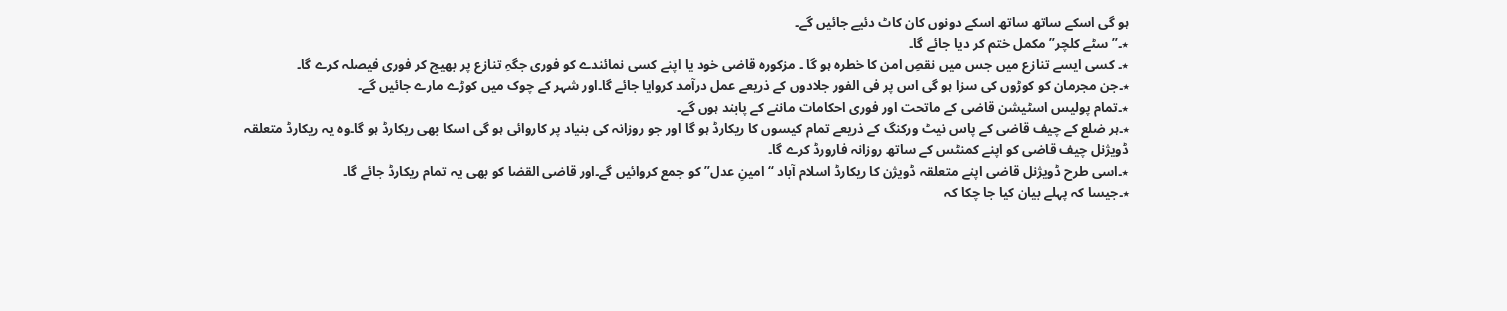ہو گی اسکے ساتھ ساتھ اسکے دونوں کان کاٹ دئیے جائیں گے۔
٭۔”سٹے کلچر” مکمل ختم کر دیا جائے گا۔
٭۔ کسی ایسے تنازع میں جس میں نقصِ امن کا خطرہ ہو گا ۔ مزکورہ قاضی خود یا اپنے کسی نمائندے کو فوری جگہِ تنازع پر بھیج کر فوری فیصلہ کرے گا۔
٭۔جن مجرمان کو کوڑوں کی سزا ہو گی اس پر فی الفور جلادوں کے ذریعے عمل درآمد کروایا جائے گا۔اور شہر کے چوک میں کوڑے مارے جائیں گے۔
٭۔تمام پولیس اسٹیشن قاضی کے ماتحت اور فوری احکامات ماننے کے پابند ہوں گے۔
٭۔ہر ضلع کے چیف قاضی کے پاس نیٹ ورکنگ کے ذریعے تمام کیسوں کا ریکارڈ ہو گا اور جو روزانہ کی بنیاد پر کاروائی ہو گی اسکا بھی ریکارڈ ہو گا۔وہ یہ ریکارڈ متعلقہ ڈویژنل چیف قاضی کو اپنے کمنٹس کے ساتھ روزانہ فارورڈ کرے گا۔
٭۔اسی طرح ڈویژنل قاضی اپنے متعلقہ ڈویژن کا ریکارڈ اسلام آباد “امینِ عدل” کو جمع کروائیں گے۔اور قاضی القضا کو بھی یہ تمام ریکارڈ جائے گا۔
٭۔جیسا کہ پہلے بیان کیا جا چکا کہ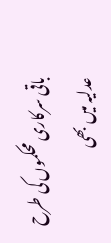باقی سرکاری محکموں کی طرح عدلیہ میں بھی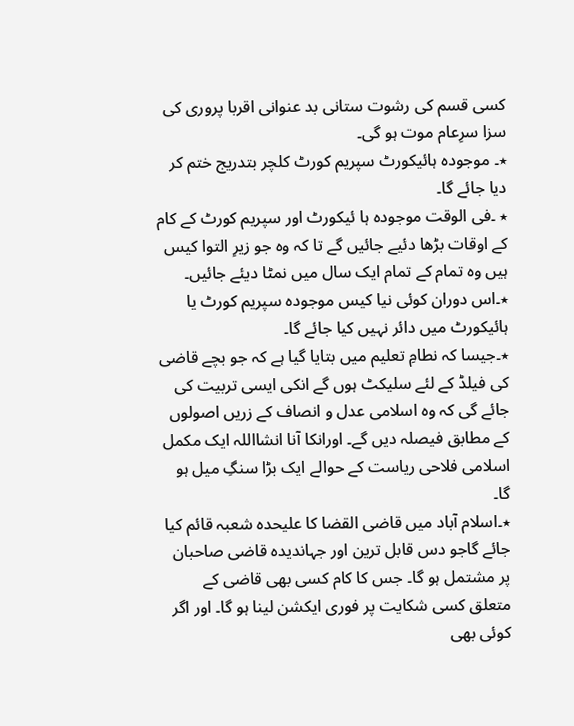کسی قسم کی رشوت ستانی بد عنوانی اقربا پروری کی سزا سرِعام موت ہو گی۔
٭۔ موجودہ ہائیکورٹ سپریم کورٹ کلچر بتدریج ختم کر دیا جائے گا۔
٭ ۔فی الوقت موجودہ ہا ئیکورٹ اور سپریم کورٹ کے کام کے اوقات بڑھا دئیے جائیں گے تا کہ وہ جو زیرِ التوا کیس ہیں وہ تمام کے تمام ایک سال میں نمٹا دیئے جائیں۔
٭۔اس دوران کوئی نیا کیس موجودہ سپریم کورٹ یا ہائیکورٹ میں دائر نہیں کیا جائے گا۔
٭۔جیسا کہ نطامِ تعلیم میں بتایا گیا ہے کہ جو بچے قاضی کی فیلڈ کے لئے سلیکٹ ہوں گے انکی ایسی تربیت کی جائے گی کہ وہ اسلامی عدل و انصاف کے زریں اصولوں کے مطابق فیصلہ دیں گے۔ اورانکا آنا انشااللہ ایک مکمل اسلامی فلاحی ریاست کے حوالے ایک بڑا سنگِ میل ہو گا۔
٭۔اسلام آباد میں قاضی القضا کا علیحدہ شعبہ قائم کیا جائے گاجو دس قابل ترین اور جہاندیدہ قاضی صاحبان پر مشتمل ہو گا۔ جس کا کام کسی بھی قاضی کے متعلق کسی شکایت پر فوری ایکشن لینا ہو گا۔ اور اگر کوئی بھی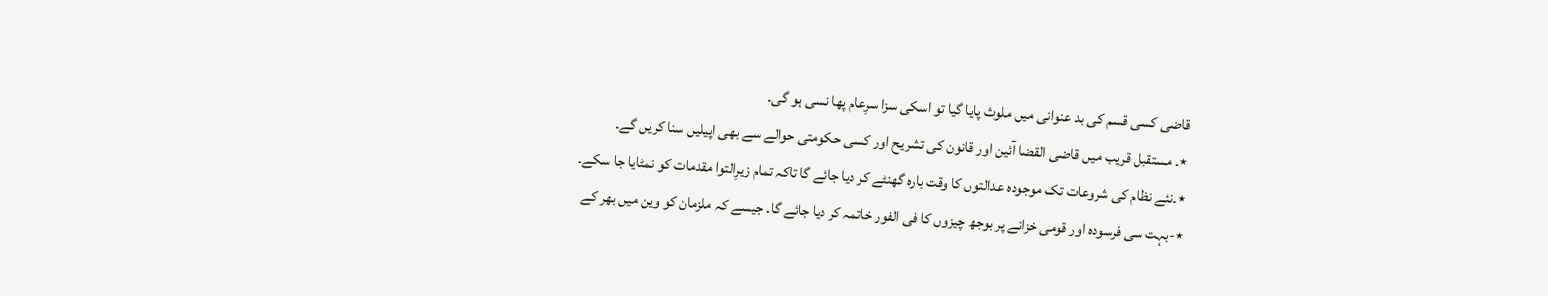قاضی کسی قسم کی بد عنوانی میں ملوث پایا گیا تو اسکی سزا سرِعام پھا نسی ہو گی۔
٭۔ مستقبل قریب میں قاضی القضا آئین اور قانون کی تشریح اور کسی حکومتی حوالے سے بھی اپیلیں سنا کریں گے۔
٭۔نئے نظام کی شروعات تک موجودہ عدالتوں کا وقت بارہ گھنٹے کر دیا جائے گا تاکہ تمام زیرِالتوا مقدمات کو نمٹایا جا سکے۔
٭-بہت سی فرسودہ اور قومی خزانے پر بوجھ چیزوں کا فی الفور خاتمہ کر دیا جائے گا۔ جیسے کہ ملزمان کو وین میں بھر کے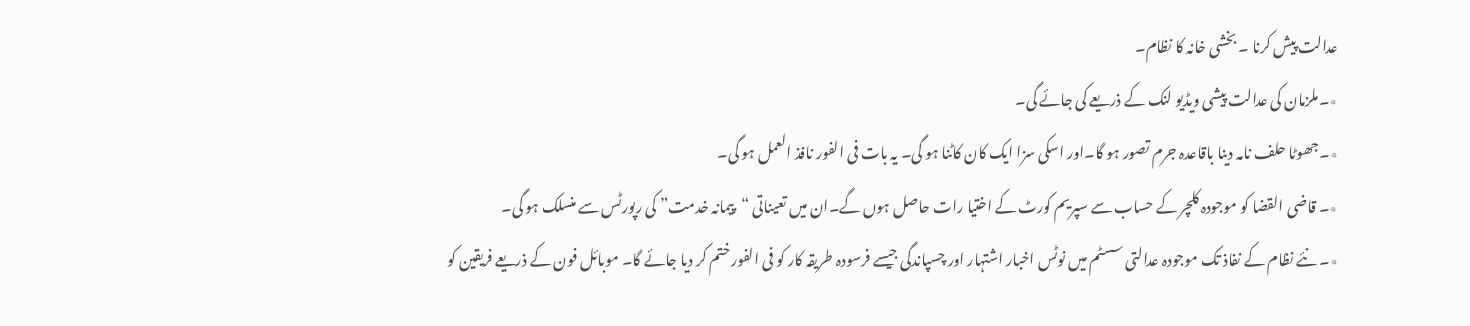عدالت پیش کرنا ۔ بخشی خانہ کا نظام۔
٭۔ملزمان کی عدالت پیشی ویڈیو لنک کے ذریعے کی جائے گی۔
٭۔جھوٹا حلف نامہ دینا باقاعدہ جرم تصور ہو گا۔اور اسکی سزا ایک کان کاٹنا ہو گی۔ یہ بات فی الفور نافذ العمل ہو گی۔
٭۔ قاضی القضا کو موجودہ کلچر کے حساب سے سپریم کورٹ کے اختیا رات حاصل ہوں گے۔ان میں تعیناتی “پیمانہ خدمت” کی رپورٹس سے منسلک ہو گی۔
٭۔ نئے نظام کے نفاذ تک موجودہ عدالتی سسٹم میں نوٹس اخبار اشتہار اور چسپاندگی جیسے فرسودہ طریقہ کار کو فی الفور ختم کر دیا جائے گا۔ موبائل فون کے ذریعے فریقین کو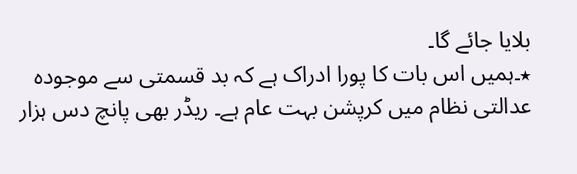بلایا جائے گا۔
٭۔ہمیں اس بات کا پورا ادراک ہے کہ بد قسمتی سے موجودہ عدالتی نظام میں کرپشن بہت عام ہے۔ ریڈر بھی پانچ دس ہزار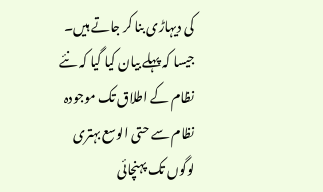کی دیہاڑی بنا کر جاتے ہیں۔ جیسا کہ پہلے بیان کیا گیا کہ نئے نظام کے اطلاق تک موجودہ نظام سے حتی الوسع بہتری لوگوں تک پہنچائی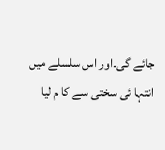جائے گی۔اور اس سلسلے میں انتہا ئی سختی سے کا م لیا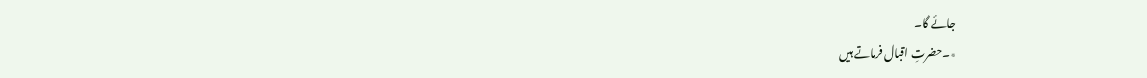جائے گا۔
٭۔حضرتِ اقبال فرماتے ہیں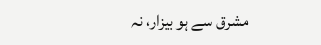مشرق سے ہو بیزار، نہ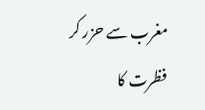مغرب سے حزر کر
فظرت کا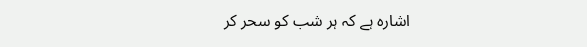اشارہ ہے کہ ہر شب کو سحر کر